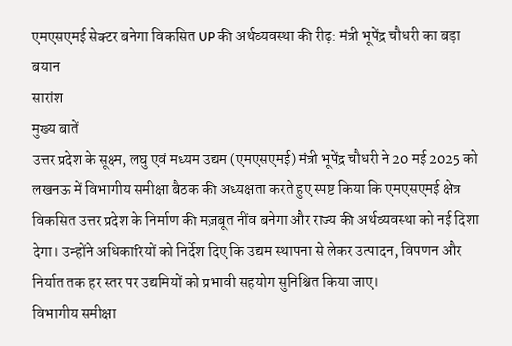एमएसएमई सेक्टर बनेगा विकसित UP की अर्थव्यवस्था की रीढ़: मंत्री भूपेंद्र चौधरी का बड़ा बयान
सारांश
मुख्य बातें
उत्तर प्रदेश के सूक्ष्म, लघु एवं मध्यम उद्यम (एमएसएमई) मंत्री भूपेंद्र चौधरी ने 20 मई 2025 को लखनऊ में विभागीय समीक्षा बैठक की अध्यक्षता करते हुए स्पष्ट किया कि एमएसएमई क्षेत्र विकसित उत्तर प्रदेश के निर्माण की मज़बूत नींव बनेगा और राज्य की अर्थव्यवस्था को नई दिशा देगा। उन्होंने अधिकारियों को निर्देश दिए कि उद्यम स्थापना से लेकर उत्पादन, विपणन और निर्यात तक हर स्तर पर उद्यमियों को प्रभावी सहयोग सुनिश्चित किया जाए।
विभागीय समीक्षा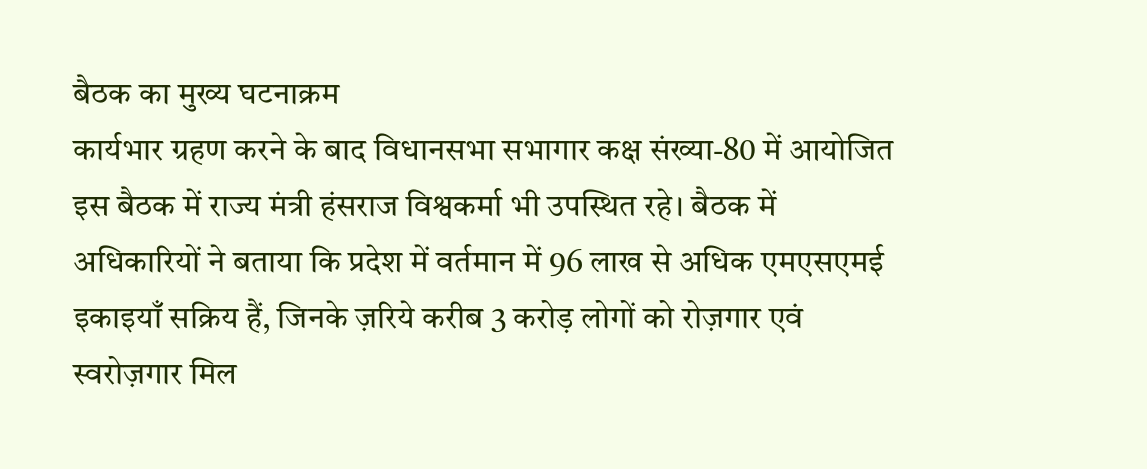बैठक का मुख्य घटनाक्रम
कार्यभार ग्रहण करने के बाद विधानसभा सभागार कक्ष संख्या-80 में आयोजित इस बैठक में राज्य मंत्री हंसराज विश्वकर्मा भी उपस्थित रहे। बैठक में अधिकारियों ने बताया कि प्रदेश में वर्तमान में 96 लाख से अधिक एमएसएमई इकाइयाँ सक्रिय हैं, जिनके ज़रिये करीब 3 करोड़ लोगों को रोज़गार एवं स्वरोज़गार मिल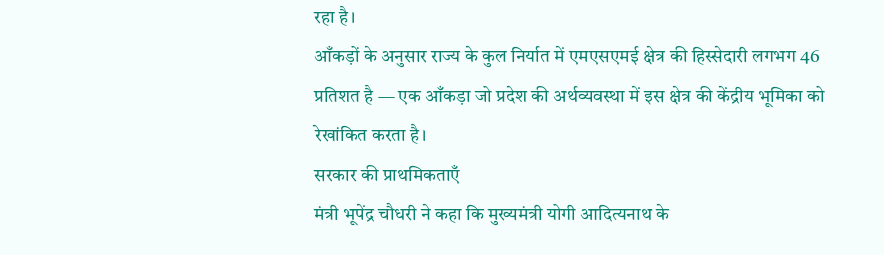रहा है।
आँकड़ों के अनुसार राज्य के कुल निर्यात में एमएसएमई क्षेत्र की हिस्सेदारी लगभग 46 प्रतिशत है — एक आँकड़ा जो प्रदेश की अर्थव्यवस्था में इस क्षेत्र की केंद्रीय भूमिका को रेखांकित करता है।
सरकार की प्राथमिकताएँ
मंत्री भूपेंद्र चौधरी ने कहा कि मुख्यमंत्री योगी आदित्यनाथ के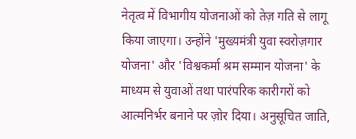नेतृत्व में विभागीय योजनाओं को तेज़ गति से लागू किया जाएगा। उन्होंने 'मुख्यमंत्री युवा स्वरोज़गार योजना' और 'विश्वकर्मा श्रम सम्मान योजना' के माध्यम से युवाओं तथा पारंपरिक कारीगरों को आत्मनिर्भर बनाने पर ज़ोर दिया। अनुसूचित जाति,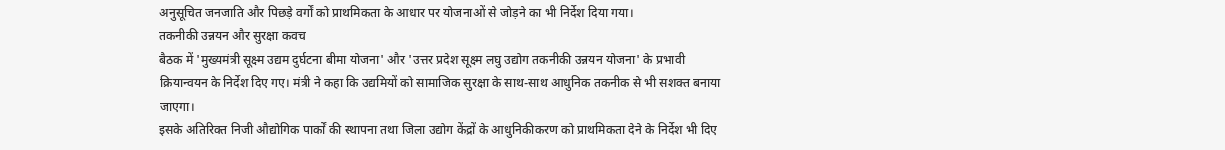अनुसूचित जनजाति और पिछड़े वर्गों को प्राथमिकता के आधार पर योजनाओं से जोड़ने का भी निर्देश दिया गया।
तकनीकी उन्नयन और सुरक्षा कवच
बैठक में 'मुख्यमंत्री सूक्ष्म उद्यम दुर्घटना बीमा योजना' और 'उत्तर प्रदेश सूक्ष्म लघु उद्योग तकनीकी उन्नयन योजना' के प्रभावी क्रियान्वयन के निर्देश दिए गए। मंत्री ने कहा कि उद्यमियों को सामाजिक सुरक्षा के साथ-साथ आधुनिक तकनीक से भी सशक्त बनाया जाएगा।
इसके अतिरिक्त निजी औद्योगिक पार्कों की स्थापना तथा जिला उद्योग केंद्रों के आधुनिकीकरण को प्राथमिकता देने के निर्देश भी दिए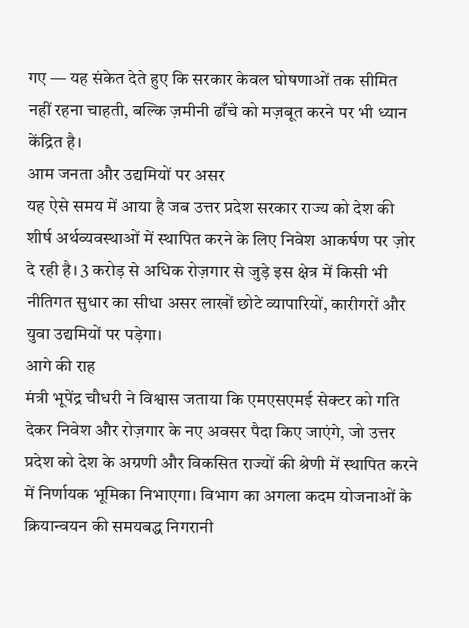गए — यह संकेत देते हुए कि सरकार केवल घोषणाओं तक सीमित नहीं रहना चाहती, बल्कि ज़मीनी ढाँचे को मज़बूत करने पर भी ध्यान केंद्रित है।
आम जनता और उद्यमियों पर असर
यह ऐसे समय में आया है जब उत्तर प्रदेश सरकार राज्य को देश की शीर्ष अर्थव्यवस्थाओं में स्थापित करने के लिए निवेश आकर्षण पर ज़ोर दे रही है। 3 करोड़ से अधिक रोज़गार से जुड़े इस क्षेत्र में किसी भी नीतिगत सुधार का सीधा असर लाखों छोटे व्यापारियों, कारीगरों और युवा उद्यमियों पर पड़ेगा।
आगे की राह
मंत्री भूपेंद्र चौधरी ने विश्वास जताया कि एमएसएमई सेक्टर को गति देकर निवेश और रोज़गार के नए अवसर पैदा किए जाएंगे, जो उत्तर प्रदेश को देश के अग्रणी और विकसित राज्यों की श्रेणी में स्थापित करने में निर्णायक भूमिका निभाएगा। विभाग का अगला कदम योजनाओं के क्रियान्वयन की समयबद्ध निगरानी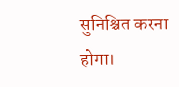सुनिश्चित करना होगा।